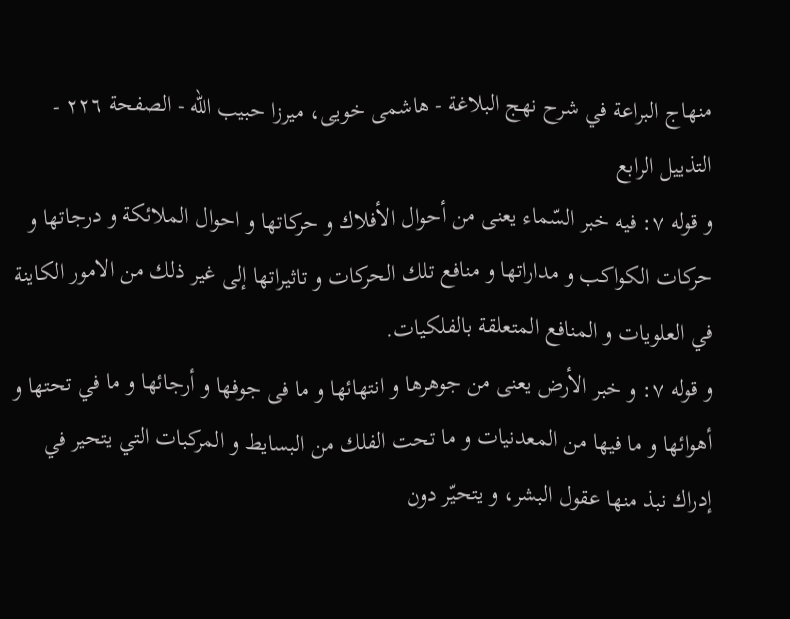منهاج البراعة في شرح نهج البلاغة - هاشمى خويى، ميرزا حبيب الله - الصفحة ٢٢٦ - التذييل الرابع
و قوله ٧: فيه خبر السّماء يعنى من أحوال الأفلاك و حركاتها و احوال الملائكة و درجاتها و حركات الكواكب و مداراتها و منافع تلك الحركات و تاثيراتها إلى غير ذلك من الامور الكاينة في العلويات و المنافع المتعلقة بالفلكيات.
و قوله ٧: و خبر الأرض يعنى من جوهرها و انتهائها و ما فى جوفها و أرجائها و ما في تحتها و أهوائها و ما فيها من المعدنيات و ما تحت الفلك من البسايط و المركبات التي يتحير في إدراك نبذ منها عقول البشر، و يتحيّر دون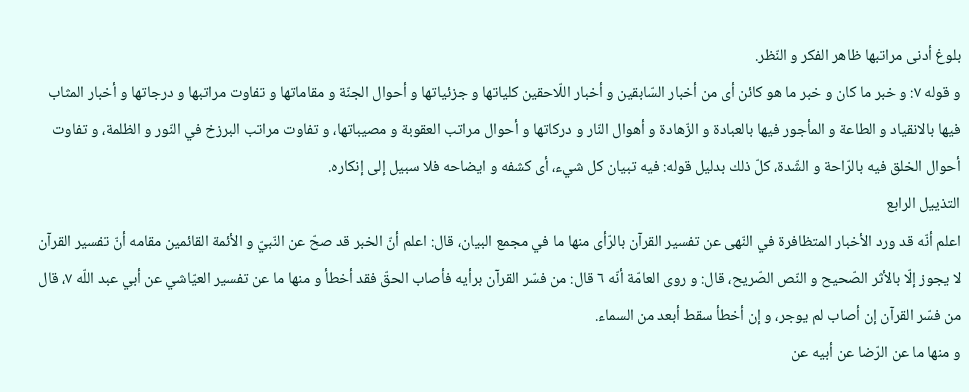بلوغ أدنى مراتبها ظاهر الفكر و النّظر.
و قوله ٧: و خبر ما كان و خبر ما هو كائن أى من أخبار السّابقين و أخبار اللّاحقين كلياتها و جزئياتها و أحوال الجنّة و مقاماتها و تفاوت مراتبها و درجاتها و أخبار المثاب فيها بالانقياد و الطاعة و المأجور فيها بالعبادة و الزّهادة و أهوال النّار و دركاتها و أحوال مراتب العقوبة و مصيباتها، و تفاوت مراتب البرزخ في النّور و الظلمة، و تفاوت أحوال الخلق فيه بالرّاحة و الشّدة، كلّ ذلك بدليل قوله: فيه تبيان كل شيء، أى كشفه و ايضاحه فلا سبيل إلى إنكاره.
التذييل الرابع
اعلم أنّه قد ورد الأخبار المتظافرة في النّهى عن تفسير القرآن بالرّأى منها ما في مجمع البيان، قال: اعلم أنّ الخبر قد صحّ عن النّبيّ و الأئمة القائمين مقامه أنّ تفسير القرآن لا يجوز إلّا بالأثر الصّحيح و النّص الصّريح، قال: و روى العامّة أنّه ٦ قال: من فسّر القرآن برأيه فأصاب الحقّ فقد أخطأ و منها ما عن تفسير العيّاشي عن أبي عبد اللّه ٧، قال من فسّر القرآن إن أصاب لم يوجر، و إن أخطأ سقط أبعد من السماء.
و منها ما عن الرّضا عن أبيه عن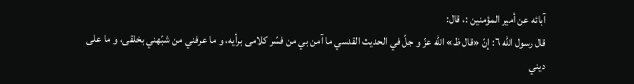آبائه عن أمير المؤمنين :، قال:
قال رسول اللّه ٦: إنّ «قال ظ» اللّه عزّ و جلّ في الحديث القدسي ما آمن بي من فسّر كلامى برأيه، و ما عرفني من شبّهني بخلقى، و ما على ديني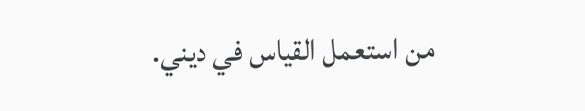من استعمل القياس في ديني.